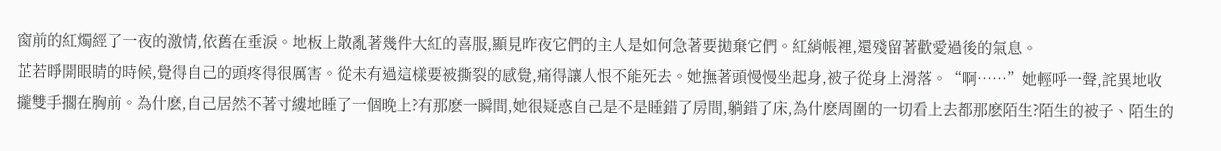窗前的紅燭經了一夜的激情,依舊在垂淚。地板上散亂著幾件大紅的喜服,顯見昨夜它們的主人是如何急著要拋棄它們。紅綃帳裡,還殘留著歡愛過後的氣息。
芷若睜開眼睛的時候,覺得自己的頭疼得很厲害。從未有過這樣要被撕裂的感覺,痛得讓人恨不能死去。她撫著頭慢慢坐起身,被子從身上滑落。“啊……”她輕呼一聲,詫異地收攏雙手擱在胸前。為什麽,自己居然不著寸縷地睡了一個晚上?有那麽一瞬間,她很疑惑自己是不是睡錯了房間,躺錯了床,為什麽周圍的一切看上去都那麽陌生?陌生的被子、陌生的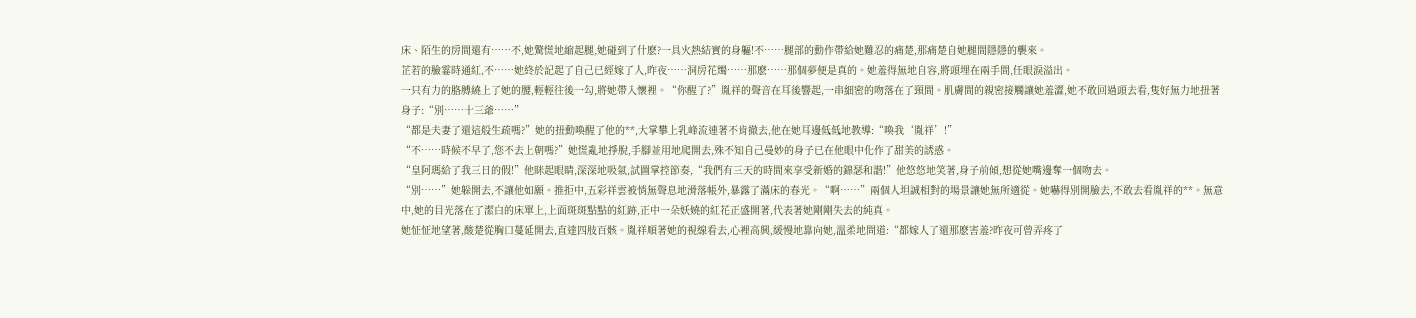床、陌生的房間還有……不,她驚慌地縮起腿,她碰到了什麽?一具火熱結實的身軀!不……腿部的動作帶給她難忍的痛楚,那痛楚自她腿間隱隱的襲來。
芷若的臉霎時通紅,不……她終於記起了自己已經嫁了人,昨夜……洞房花燭……那麽……那個夢便是真的。她羞得無地自容,將頭埋在兩手間,任眼淚溢出。
一只有力的胳膊繞上了她的腰,輕輕往後一勾,將她帶入懷裡。“你醒了?”胤祥的聲音在耳後響起,一串細密的吻落在了頸間。肌膚間的親密接觸讓她羞澀,她不敢回過頭去看,隻好無力地扭著身子:“別……十三爺……”
“都是夫妻了還這般生疏嗎?”她的扭動喚醒了他的**,大掌攀上乳峰流連著不肯撤去,他在她耳邊低低地教導:“喚我‘胤祥’!”
“不……時候不早了,您不去上朝嗎?”她慌亂地掙脫,手腳並用地爬開去,殊不知自己曼妙的身子已在他眼中化作了甜美的誘惑。
“皇阿瑪給了我三日的假!”他眯起眼睛,深深地吸氣,試圖掌控節奏,“我們有三天的時間來享受新婚的錦瑟和諧!”他悠悠地笑著,身子前傾,想從她嘴邊奪一個吻去。
“別……”她躲開去,不讓他如願。推拒中,五彩祥雲被悄無聲息地滑落帳外,暴露了滿床的春光。“啊……”兩個人坦誠相對的場景讓她無所適從。她嚇得別開臉去,不敢去看胤祥的**。無意中,她的目光落在了潔白的床單上,上面斑斑點點的紅跡,正中一朵妖嬈的紅花正盛開著,代表著她剛剛失去的純真。
她怔怔地望著,酸楚從胸口蔓延開去,直達四肢百骸。胤祥順著她的視線看去,心裡高興,緩慢地靠向她,溫柔地問道:“都嫁人了還那麽害羞?昨夜可曾弄疼了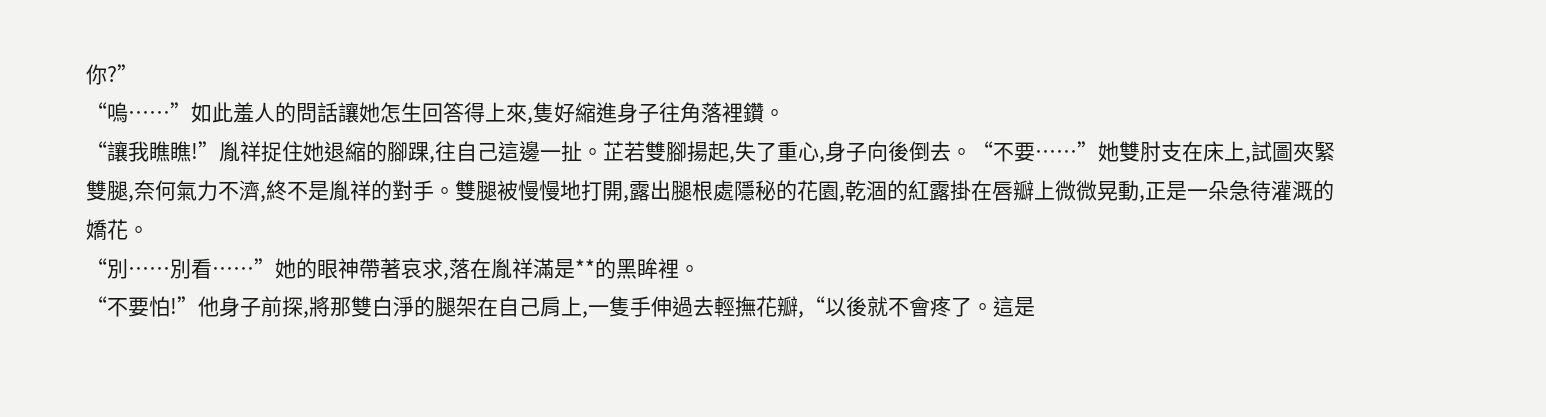你?”
“嗚……”如此羞人的問話讓她怎生回答得上來,隻好縮進身子往角落裡鑽。
“讓我瞧瞧!”胤祥捉住她退縮的腳踝,往自己這邊一扯。芷若雙腳揚起,失了重心,身子向後倒去。“不要……”她雙肘支在床上,試圖夾緊雙腿,奈何氣力不濟,終不是胤祥的對手。雙腿被慢慢地打開,露出腿根處隱秘的花園,乾涸的紅露掛在唇瓣上微微晃動,正是一朵急待灌溉的嬌花。
“別……別看……”她的眼神帶著哀求,落在胤祥滿是**的黑眸裡。
“不要怕!”他身子前探,將那雙白淨的腿架在自己肩上,一隻手伸過去輕撫花瓣,“以後就不會疼了。這是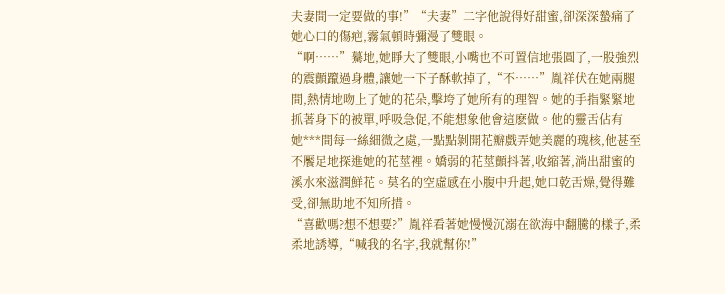夫妻間一定要做的事!”“夫妻”二字他說得好甜蜜,卻深深蟄痛了她心口的傷疤,霧氣頓時彌漫了雙眼。
“啊……”驀地,她睜大了雙眼,小嘴也不可置信地張圓了,一股強烈的震顫躥過身體,讓她一下子酥軟掉了,“不……”胤祥伏在她兩腿間,熱情地吻上了她的花朵,擊垮了她所有的理智。她的手指緊緊地抓著身下的被單,呼吸急促,不能想象他會這麽做。他的靈舌佔有她***間每一絲細微之處,一點點剝開花瓣戲弄她美麗的瑰核,他甚至不饜足地探進她的花莖裡。嬌弱的花莖顫抖著,收縮著,淌出甜蜜的溪水來滋潤鮮花。莫名的空虛感在小腹中升起,她口乾舌燥,覺得難受,卻無助地不知所措。
“喜歡嗎?想不想要?”胤祥看著她慢慢沉溺在欲海中翻騰的樣子,柔柔地誘導,“喊我的名字,我就幫你!”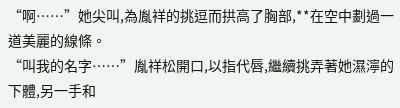“啊……”她尖叫,為胤祥的挑逗而拱高了胸部,**在空中劃過一道美麗的線條。
“叫我的名字……”胤祥松開口,以指代唇,繼續挑弄著她濕濘的下體,另一手和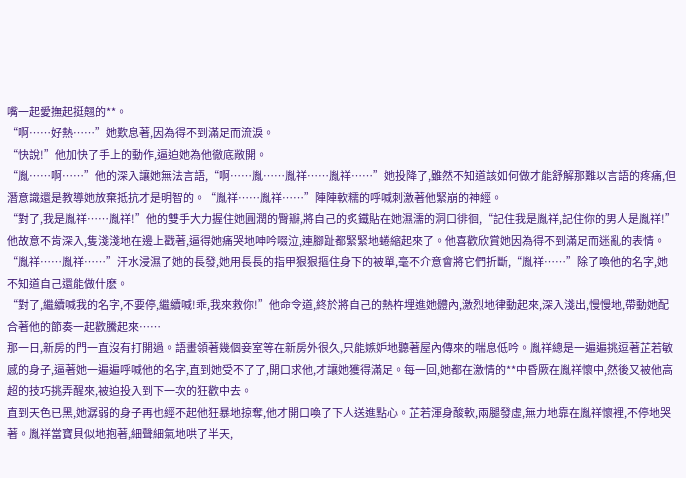嘴一起愛撫起挺翹的**。
“啊……好熱……”她歎息著,因為得不到滿足而流淚。
“快說!”他加快了手上的動作,逼迫她為他徹底敞開。
“胤……啊……”他的深入讓她無法言語,“啊……胤……胤祥……胤祥……”她投降了,雖然不知道該如何做才能舒解那難以言語的疼痛,但潛意識還是教導她放棄抵抗才是明智的。“胤祥……胤祥……”陣陣軟糯的呼喊刺激著他緊崩的神經。
“對了,我是胤祥……胤祥!”他的雙手大力握住她圓潤的臀瓣,將自己的炙鐵貼在她濕濡的洞口徘徊,“記住我是胤祥,記住你的男人是胤祥!”他故意不肯深入,隻淺淺地在邊上戳著,逼得她痛哭地呻吟啜泣,連腳趾都緊緊地蜷縮起來了。他喜歡欣賞她因為得不到滿足而迷亂的表情。
“胤祥……胤祥……”汗水浸濕了她的長發,她用長長的指甲狠狠摳住身下的被單,毫不介意會將它們折斷,“胤祥……”除了喚他的名字,她不知道自己還能做什麽。
“對了,繼續喊我的名字,不要停,繼續喊!乖,我來救你!”他命令道,終於將自己的熱杵埋進她體內,激烈地律動起來,深入淺出,慢慢地,帶動她配合著他的節奏一起歡騰起來……
那一日,新房的門一直沒有打開過。語畫領著幾個妾室等在新房外很久,只能嫉妒地聽著屋內傳來的喘息低吟。胤祥總是一遍遍挑逗著芷若敏感的身子,逼著她一遍遍呼喊他的名字,直到她受不了了,開口求他,才讓她獲得滿足。每一回,她都在激情的**中昏厥在胤祥懷中,然後又被他高超的技巧挑弄醒來,被迫投入到下一次的狂歡中去。
直到天色已黑,她潺弱的身子再也經不起他狂暴地掠奪,他才開口喚了下人送進點心。芷若渾身酸軟,兩腿發虛,無力地靠在胤祥懷裡,不停地哭著。胤祥當寶貝似地抱著,細聲細氣地哄了半天,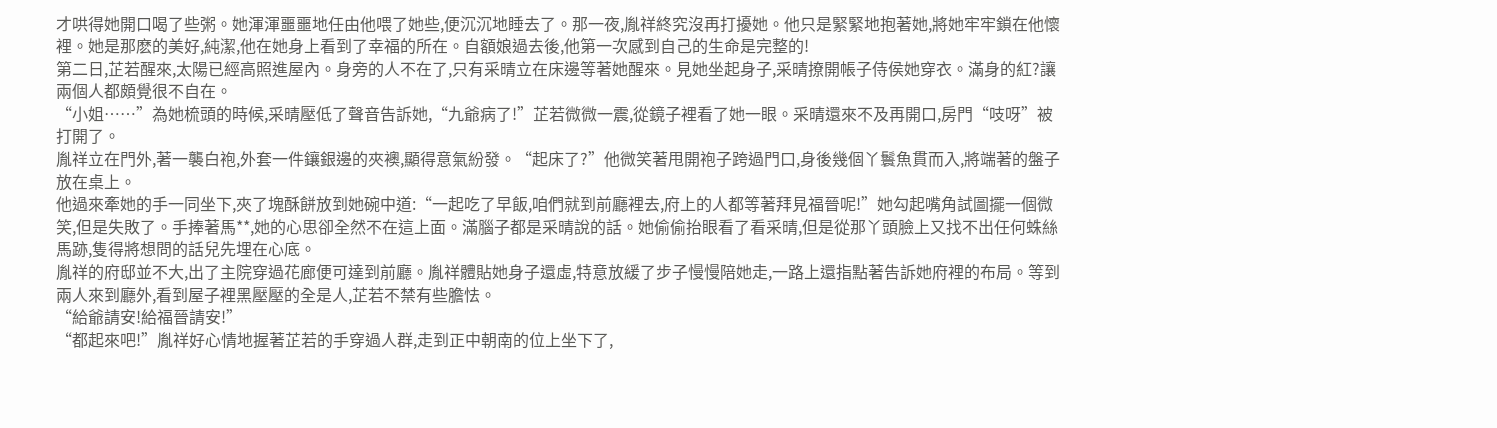才哄得她開口喝了些粥。她渾渾噩噩地任由他喂了她些,便沉沉地睡去了。那一夜,胤祥終究沒再打擾她。他只是緊緊地抱著她,將她牢牢鎖在他懷裡。她是那麽的美好,純潔,他在她身上看到了幸福的所在。自額娘過去後,他第一次感到自己的生命是完整的!
第二日,芷若醒來,太陽已經高照進屋內。身旁的人不在了,只有采晴立在床邊等著她醒來。見她坐起身子,采晴撩開帳子侍侯她穿衣。滿身的紅?讓兩個人都頗覺很不自在。
“小姐……”為她梳頭的時候,采晴壓低了聲音告訴她,“九爺病了!”芷若微微一震,從鏡子裡看了她一眼。采晴還來不及再開口,房門“吱呀”被打開了。
胤祥立在門外,著一襲白袍,外套一件鑲銀邊的夾襖,顯得意氣紛發。“起床了?”他微笑著甩開袍子跨過門口,身後幾個丫鬟魚貫而入,將端著的盤子放在桌上。
他過來牽她的手一同坐下,夾了塊酥餅放到她碗中道:“一起吃了早飯,咱們就到前廳裡去,府上的人都等著拜見福晉呢!”她勾起嘴角試圖擺一個微笑,但是失敗了。手捧著馬**,她的心思卻全然不在這上面。滿腦子都是采晴說的話。她偷偷抬眼看了看采晴,但是從那丫頭臉上又找不出任何蛛絲馬跡,隻得將想問的話兒先埋在心底。
胤祥的府邸並不大,出了主院穿過花廊便可達到前廳。胤祥體貼她身子還虛,特意放緩了步子慢慢陪她走,一路上還指點著告訴她府裡的布局。等到兩人來到廳外,看到屋子裡黑壓壓的全是人,芷若不禁有些膽怯。
“給爺請安!給福晉請安!”
“都起來吧!”胤祥好心情地握著芷若的手穿過人群,走到正中朝南的位上坐下了,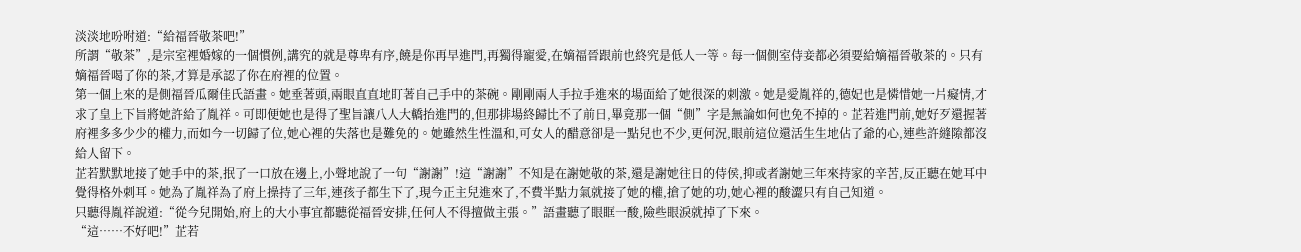淡淡地吩咐道:“給福晉敬茶吧!”
所謂“敬茶”,是宗室裡婚嫁的一個慣例,講究的就是尊卑有序,饒是你再早進門,再獨得寵愛,在嫡福晉跟前也終究是低人一等。每一個側室侍妾都必須要給嫡福晉敬茶的。只有嫡福晉喝了你的茶,才算是承認了你在府裡的位置。
第一個上來的是側福晉瓜爾佳氏語畫。她垂著頭,兩眼直直地盯著自己手中的茶碗。剛剛兩人手拉手進來的場面給了她很深的刺激。她是愛胤祥的,德妃也是憐惜她一片癡情,才求了皇上下旨將她許給了胤祥。可即便她也是得了聖旨讓八人大轎抬進門的,但那排場終歸比不了前日,畢竟那一個“側”字是無論如何也免不掉的。芷若進門前,她好歹還握著府裡多多少少的權力,而如今一切歸了位,她心裡的失落也是難免的。她雖然生性溫和,可女人的醋意卻是一點兒也不少,更何況,眼前這位還活生生地佔了爺的心,連些許縫隙都沒給人留下。
芷若默默地接了她手中的茶,抿了一口放在邊上,小聲地說了一句“謝謝”!這“謝謝”不知是在謝她敬的茶,還是謝她往日的侍侯,抑或者謝她三年來持家的辛苦,反正聽在她耳中覺得格外刺耳。她為了胤祥為了府上操持了三年,連孩子都生下了,現今正主兒進來了,不費半點力氣就接了她的權,搶了她的功,她心裡的酸澀只有自己知道。
只聽得胤祥說道:“從今兒開始,府上的大小事宜都聽從福晉安排,任何人不得擅做主張。”語畫聽了眼眶一酸,險些眼淚就掉了下來。
“這……不好吧!”芷若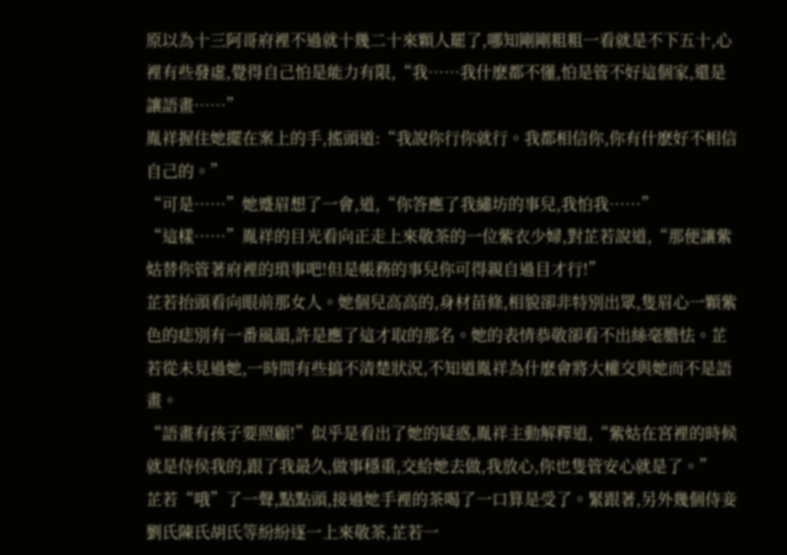原以為十三阿哥府裡不過就十幾二十來顆人罷了,哪知剛剛粗粗一看就是不下五十,心裡有些發虛,覺得自己怕是能力有限,“我……我什麽都不懂,怕是管不好這個家,還是讓語畫……”
胤祥握住她擺在案上的手,搖頭道:“我說你行你就行。我都相信你,你有什麽好不相信自己的。”
“可是……”她蹙眉想了一會,道,“你答應了我繡坊的事兒,我怕我……”
“這樣……”胤祥的目光看向正走上來敬茶的一位紫衣少婦,對芷若說道,“那便讓紫姑替你管著府裡的瑣事吧!但是帳務的事兒你可得親自過目才行!”
芷若抬頭看向眼前那女人。她個兒高高的,身材苗條,相貌卻非特別出眾,隻眉心一顆紫色的痣別有一番風韻,許是應了這才取的那名。她的表情恭敬卻看不出絲毫膽怯。芷若從未見過她,一時間有些搞不清楚狀況,不知道胤祥為什麽會將大權交與她而不是語畫。
“語畫有孩子要照顧!”似乎是看出了她的疑惑,胤祥主動解釋道,“紫姑在宮裡的時候就是侍侯我的,跟了我最久,做事穩重,交給她去做,我放心,你也隻管安心就是了。”
芷若“哦”了一聲,點點頭,接過她手裡的茶喝了一口算是受了。緊跟著,另外幾個侍妾劉氏陳氏胡氏等紛紛逐一上來敬茶,芷若一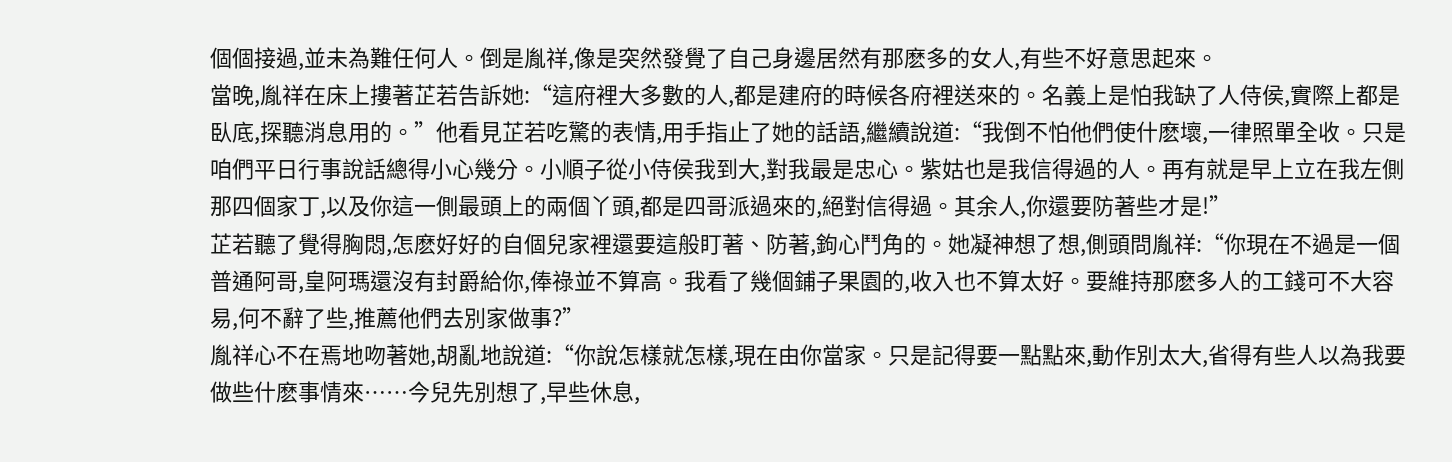個個接過,並未為難任何人。倒是胤祥,像是突然發覺了自己身邊居然有那麽多的女人,有些不好意思起來。
當晚,胤祥在床上摟著芷若告訴她:“這府裡大多數的人,都是建府的時候各府裡送來的。名義上是怕我缺了人侍侯,實際上都是臥底,探聽消息用的。”他看見芷若吃驚的表情,用手指止了她的話語,繼續說道:“我倒不怕他們使什麽壞,一律照單全收。只是咱們平日行事說話總得小心幾分。小順子從小侍侯我到大,對我最是忠心。紫姑也是我信得過的人。再有就是早上立在我左側那四個家丁,以及你這一側最頭上的兩個丫頭,都是四哥派過來的,絕對信得過。其余人,你還要防著些才是!”
芷若聽了覺得胸悶,怎麽好好的自個兒家裡還要這般盯著、防著,鉤心鬥角的。她凝神想了想,側頭問胤祥:“你現在不過是一個普通阿哥,皇阿瑪還沒有封爵給你,俸祿並不算高。我看了幾個鋪子果園的,收入也不算太好。要維持那麽多人的工錢可不大容易,何不辭了些,推薦他們去別家做事?”
胤祥心不在焉地吻著她,胡亂地說道:“你說怎樣就怎樣,現在由你當家。只是記得要一點點來,動作別太大,省得有些人以為我要做些什麽事情來……今兒先別想了,早些休息,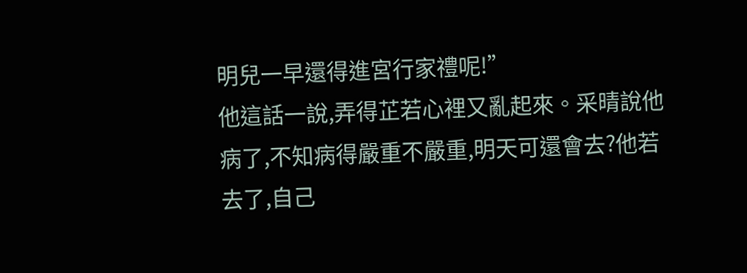明兒一早還得進宮行家禮呢!”
他這話一說,弄得芷若心裡又亂起來。采晴說他病了,不知病得嚴重不嚴重,明天可還會去?他若去了,自己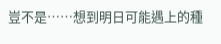豈不是……想到明日可能遇上的種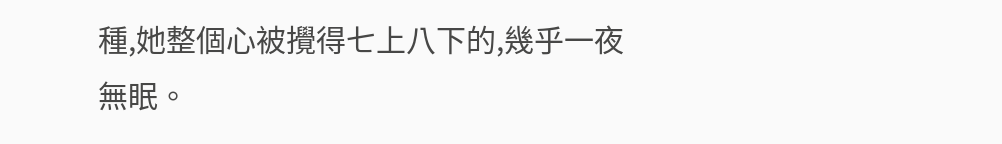種,她整個心被攪得七上八下的,幾乎一夜無眠。